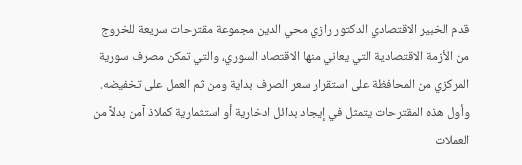قدم الخبير الاقتصادي الدكتور رازي محي الدين مجموعة مقترحات سريعة للخروج من الأزمة الاقتصادية التي يعاني منها الاقتصاد السوري، والتي تمكن مصرف سورية المركزي من المحافظة على استقرار سعر الصرف بداية ومن ثم العمل على تخفيضه.
وأول هذه المقترحات يتمثل في إيجاد بدائل ادخارية أو استثمارية كملاذ آمن بدلاً من العملات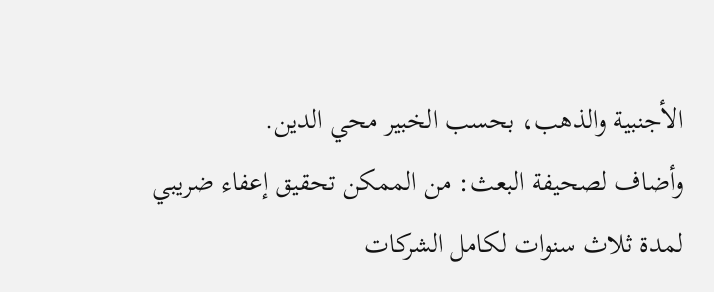الأجنبية والذهب، بحسب الخبير محي الدين.
وأضاف لصحيفة البعث: من الممكن تحقيق إعفاء ضريبي لمدة ثلاث سنوات لكامل الشركات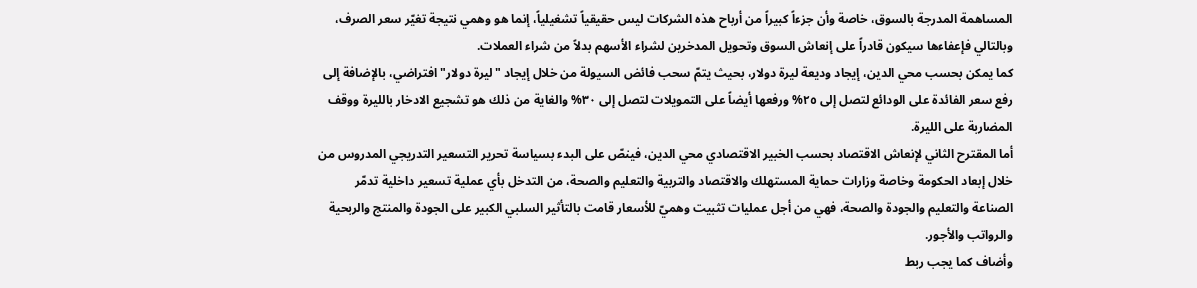المساهمة المدرجة بالسوق، خاصة وأن جزءاً كبيراً من أرباح هذه الشركات ليس حقيقياً تشغيلياً، إنما هو وهمي نتيجة تغيّر سعر الصرف، وبالتالي فإعفاءها سيكون قادراً على إنعاش السوق وتحويل المدخرين لشراء الأسهم بدلاً من شراء العملات.
كما يمكن بحسب محي الدين، إيجاد وديعة ليرة دولار، بحيث يتمّ سحب فائض السيولة من خلال إيجاد "ليرة دولار" افتراضي، بالإضافة إلى رفع سعر الفائدة على الودائع لتصل إلى ٢٥% ورفعها أيضاً على التمويلات لتصل إلى ٣٠% والغاية من ذلك هو تشجيع الادخار بالليرة ووقف المضاربة على الليرة.
أما المقترح الثاني لإنعاش الاقتصاد بحسب الخبير الاقتصادي محي الدين، فينصّ على البدء بسياسة تحرير التسعير التدريجي المدروس من خلال إبعاد الحكومة وخاصة وزارات حماية المستهلك والاقتصاد والتربية والتعليم والصحة، من التدخل بأي عملية تسعير داخلية تدمّر الصناعة والتعليم والجودة والصحة، فهي من أجل عمليات تثبيت وهميّ للأسعار قامت بالتأثير السلبي الكبير على الجودة والمنتج والربحية والرواتب والأجور.
وأضاف كما يجب ربط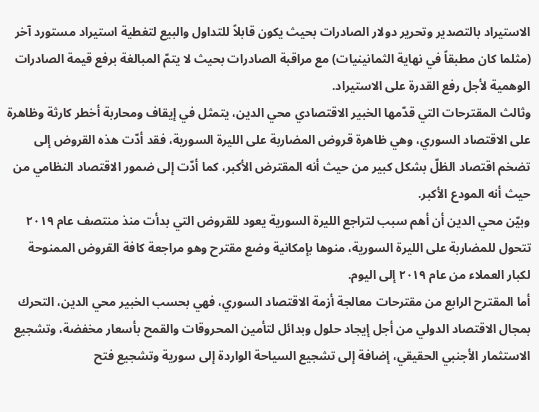الاستيراد بالتصدير وتحرير دولار الصادرات بحيث يكون قابلاً للتداول والبيع لتغطية استيراد مستورد آخر (مثلما كان مطبقاً في نهاية الثمانينيات) مع مراقبة الصادرات بحيث لا يتمّ المبالغة برفع قيمة الصادرات الوهمية لأجل رفع القدرة على الاستيراد.
وثالث المقترحات التي قدّمها الخبير الاقتصادي محي الدين، يتمثل في إيقاف ومحاربة أخطر كارثة وظاهرة على الاقتصاد السوري، وهي ظاهرة قروض المضاربة على الليرة السورية، فقد أدّت هذه القروض إلى تضخم اقتصاد الظلّ بشكل كبير من حيث أنه المقترض الأكبر، كما أدّت إلى ضمور الاقتصاد النظامي من حيث أنه المودع الأكبر.
وبيّن محي الدين أن أهم سبب لتراجع الليرة السورية يعود للقروض التي بدأت منذ منتصف عام ٢٠١٩ تتحول للمضاربة على الليرة السورية، منوها بإمكانية وضع مقترح وهو مراجعة كافة القروض الممنوحة لكبار العملاء من عام ٢٠١٩ إلى اليوم.
أما المقترح الرابع من مقترحات معالجة أزمة الاقتصاد السوري، فهي بحسب الخبير محي الدين، التحرك بمجال الاقتصاد الدولي من أجل إيجاد حلول وبدائل لتأمين المحروقات والقمح بأسعار مخفضة، وتشجيع الاستثمار الأجنبي الحقيقي، إضافة إلى تشجيع السياحة الواردة إلى سورية وتشجيع فتح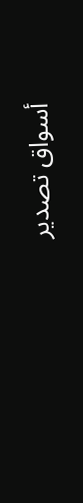أسواق تصدير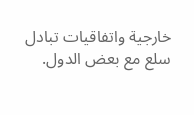خارجية واتفاقيات تبادل سلع مع بعض الدول.